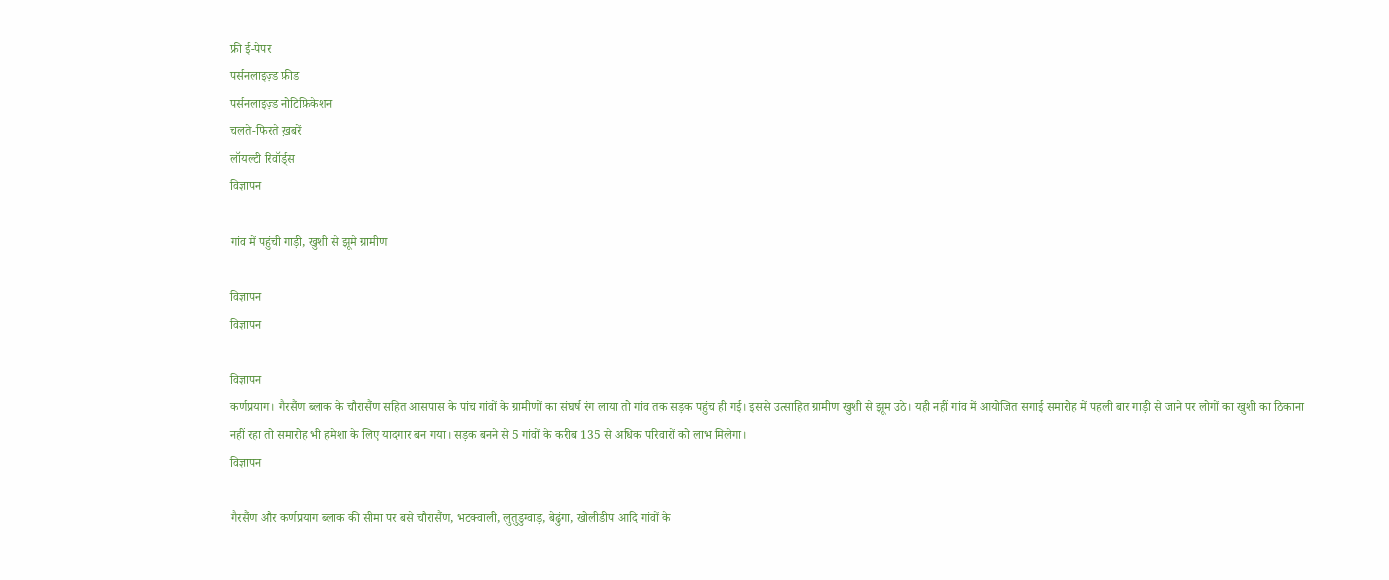फ्री ई-पेपर
पर्सनलाइज़्ड फ़ीड
पर्सनलाइज़्ड नोटिफ़िकेशन
चलते-फिरते ख़बरें
लॉयल्टी रिवॉर्ड्स
विज्ञापन

गांव में पहुंची गाड़ी, खुशी से झूमे ग्रामीण

विज्ञापन
विज्ञापन

विज्ञापन
कर्णप्रयाग। गैरसैंण ब्लाक के चौरासैंण सहित आसपास के पांच गांवों के ग्रामीणों का संघर्ष रंग लाया तो गांव तक सड़क पहुंच ही गई। इससे उत्साहित ग्रामीण खुशी से झूम उठे। यही नहीं गांव में आयोजित सगाई समारोह में पहली बार गाड़ी से जाने पर लोगों का खुशी का ठिकाना नहीं रहा तो समारोह भी हमेशा के लिए यादगार बन गया। सड़क बनने से 5 गांवों के करीब 135 से अधिक परिवारों को लाभ मिलेगा।
विज्ञापन

गैरसैंण और कर्णप्रयाग ब्लाक की सीमा पर बसे चौरासैंण, भटक्वाली, लुतुडुग्वाड़, बेढुंगा, खोलीडीप आदि गांवों के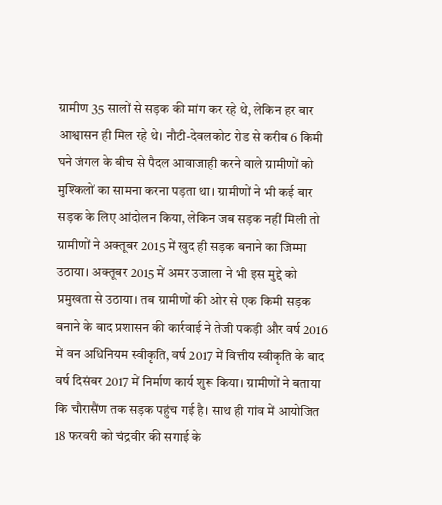ग्रामीण 35 सालों से सड़क की मांग कर रहे थे, लेकिन हर बार आश्वासन ही मिल रहे थे। नौटी-देवलकोट रोड से करीब 6 किमी घने जंगल के बीच से पैदल आवाजाही करने वाले ग्रामीणों को मुश्किलों का सामना करना पड़ता था। ग्रामीणों ने भी कई बार सड़क के लिए आंदोलन किया, लेकिन जब सड़क नहीं मिली तो ग्रामीणों ने अक्तूबर 2015 में खुद ही सड़क बनाने का जिम्मा उठाया। अक्तूबर 2015 में अमर उजाला ने भी इस मुद्दे को प्रमुखता से उठाया। तब ग्रामीणों की ओर से एक किमी सड़क बनाने के बाद प्रशासन की कार्रवाई ने तेजी पकड़ी और वर्ष 2016 में वन अधिनियम स्वीकृति, वर्ष 2017 में वित्तीय स्वीकृति के बाद वर्ष दिसंबर 2017 में निर्माण कार्य शुरू किया। ग्रामीणों ने बताया कि चौरासैंण तक सड़क पहुंच गई है। साथ ही गांव में आयोजित 18 फरवरी को चंद्रवीर की सगाई के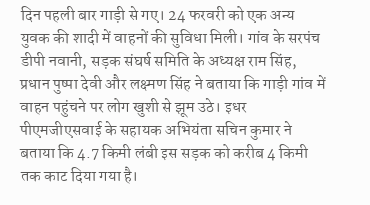दिन पहली बार गाड़ी से गए। 24 फरवरी को एक अन्य युवक की शादी में वाहनों की सुविधा मिली। गांव के सरपंच डीपी नवानी, सड़क संघर्ष समिति के अध्यक्ष राम सिंह, प्रधान पुष्पा देवी और लक्ष्मण सिंह ने बताया कि गाड़ी गांव में वाहन पहुंचने पर लोग खुशी से झूम उठे। इधर पीएमजीएसवाई के सहायक अभियंता सचिन कुमार ने बताया कि 4.7 किमी लंबी इस सड़क को करीब 4 किमी तक काट दिया गया है।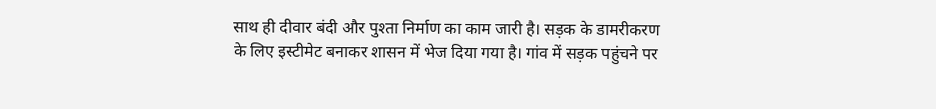साथ ही दीवार बंदी और पुश्ता निर्माण का काम जारी है। सड़क के डामरीकरण के लिए इस्टीमेट बनाकर शासन में भेज दिया गया है। गांव में सड़क पहुंचने पर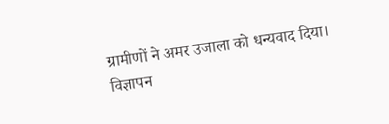ग्रामीणों ने अमर उजाला को धन्यवाद दिया।
विज्ञापन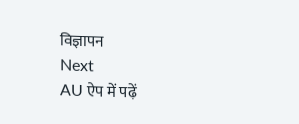विज्ञापन
Next
AU ऐप में पढ़ें